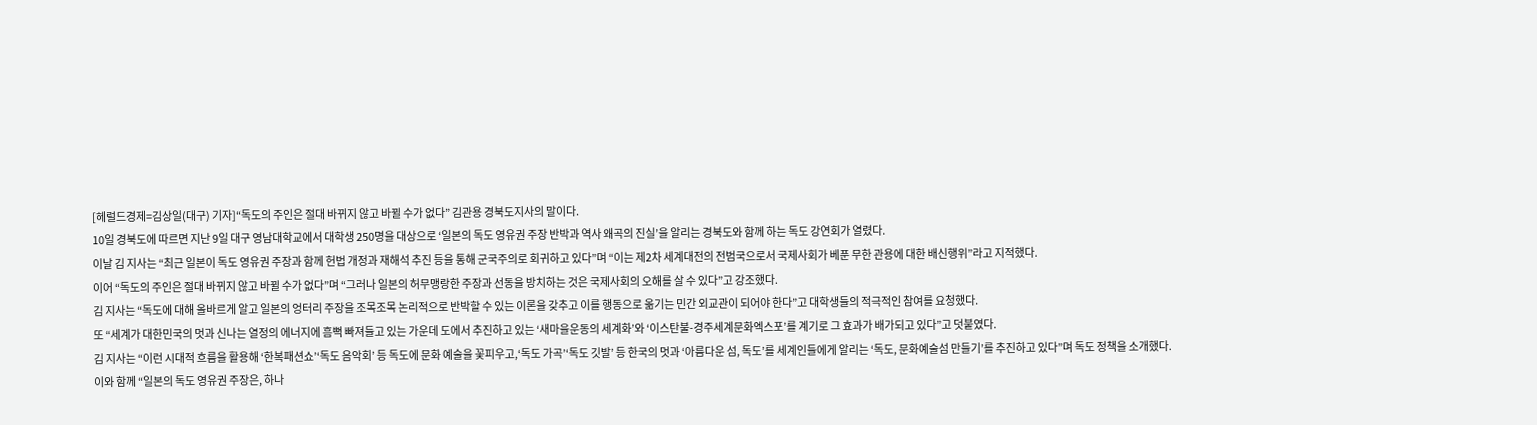[헤럴드경제=김상일(대구) 기자]“독도의 주인은 절대 바뀌지 않고 바뀔 수가 없다” 김관용 경북도지사의 말이다.
10일 경북도에 따르면 지난 9일 대구 영남대학교에서 대학생 250명을 대상으로 ‘일본의 독도 영유권 주장 반박과 역사 왜곡의 진실’을 알리는 경북도와 함께 하는 독도 강연회가 열렸다.
이날 김 지사는 “최근 일본이 독도 영유권 주장과 함께 헌법 개정과 재해석 추진 등을 통해 군국주의로 회귀하고 있다”며 “이는 제2차 세계대전의 전범국으로서 국제사회가 베푼 무한 관용에 대한 배신행위”라고 지적했다.
이어 “독도의 주인은 절대 바뀌지 않고 바뀔 수가 없다”며 “그러나 일본의 허무맹랑한 주장과 선동을 방치하는 것은 국제사회의 오해를 살 수 있다”고 강조했다.
김 지사는 “독도에 대해 올바르게 알고 일본의 엉터리 주장을 조목조목 논리적으로 반박할 수 있는 이론을 갖추고 이를 행동으로 옮기는 민간 외교관이 되어야 한다”고 대학생들의 적극적인 참여를 요청했다.
또 “세계가 대한민국의 멋과 신나는 열정의 에너지에 흠뻑 빠져들고 있는 가운데 도에서 추진하고 있는 ‘새마을운동의 세계화’와 ‘이스탄불-경주세계문화엑스포’를 계기로 그 효과가 배가되고 있다”고 덧붙였다.
김 지사는 “이런 시대적 흐름을 활용해 ‘한복패션쇼’‘독도 음악회’ 등 독도에 문화 예술을 꽃피우고,‘독도 가곡’‘독도 깃발’ 등 한국의 멋과 ‘아름다운 섬, 독도’를 세계인들에게 알리는 ‘독도, 문화예술섬 만들기’를 추진하고 있다”며 독도 정책을 소개했다.
이와 함께 “일본의 독도 영유권 주장은, 하나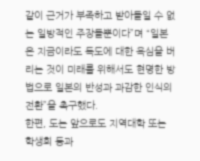같이 근거가 부족하고 받아들일 수 없는 일방적인 주장들뿐이다”며 “일본은 지금이라도 독도에 대한 욕심을 버리는 것이 미래를 위해서도 현명한 방법으로 일본의 반성과 과감한 인식의 전환”을 촉구했다.
한편, 도는 앞으로도 지역대학 또는 학생회 등과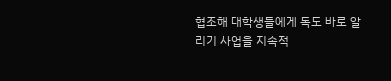협조해 대학생들에게 독도 바로 알리기 사업을 지속적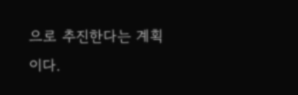으로 추진한다는 계획이다.